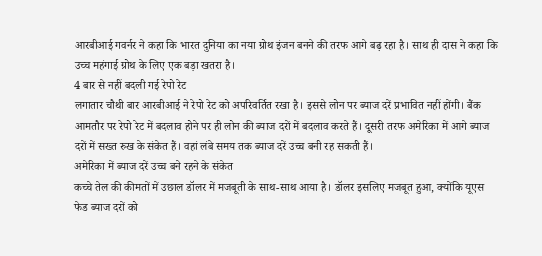आरबीआई गवर्नर ने कहा कि भारत दुनिया का नया ग्रोथ इंजन बनने की तरफ आगे बढ़ रहा है। साथ ही दास ने कहा कि उच्च महंगाई ग्रोथ के लिए एक बड़ा खतरा है।
4 बार से नहीं बदली गई रेपो रेट
लगातार चौथी बार आरबीआई ने रेपो रेट को अपरिवर्तित रखा है। इससे लोन पर ब्याज दरें प्रभावित नहीं होंगी। बैंक आमतौर पर रेपो रेट में बदलाव होने पर ही लोन की ब्याज दरों में बदलाव करते हैं। दूसरी तरफ अमेरिका में आगे ब्याज दरों में सख्त रुख के संकेत हैं। वहां लंबे समय तक ब्याज दरें उच्च बनी रह सकती हैं।
अमेरिका में ब्याज दरें उच्च बने रहने के संकेत
कच्चे तेल की कीमतों में उछाल डॉलर में मजबूती के साथ-साथ आया है। डॉलर इसलिए मजबूत हुआ, क्योंकि यूएस फेड ब्याज दरों को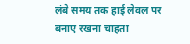लंबे समय तक हाई लेवल पर बनाए रखना चाहता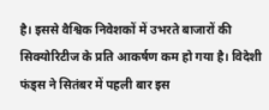है। इससे वैश्विक निवेशकों में उभरते बाजारों की सिक्योरिटीज के प्रति आकर्षण कम हो गया है। विदेशी फंड्स ने सितंबर में पहली बार इस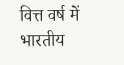वित्त वर्ष में भारतीय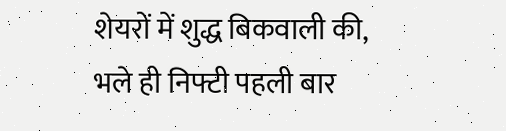शेयरों में शुद्ध बिकवाली की, भले ही निफ्टी पहली बार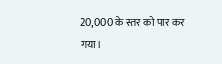20,000 के स्तर को पार कर गया।